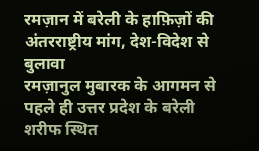रमज़ान में बरेली के हाफ़िज़ों की अंतरराष्ट्रीय मांग, देश-विदेश से बुलावा
रमज़ानुल मुबारक के आगमन से पहले ही उत्तर प्रदेश के बरेली शरीफ स्थित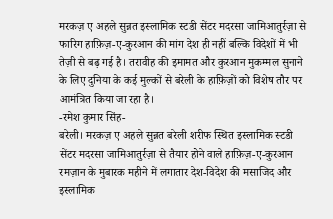मरकज़ ए अहले सुन्नत इस्लामिक स्टडी सेंटर मदरसा जामिआतुर्रज़ा से फारिग हाफ़िज़-ए-कुरआन की मांग देश ही नहीं बल्कि विदेशों में भी तेज़ी से बढ़ गई है। तरावीह की इमामत और कुरआन मुकम्मल सुनाने के लिए दुनिया के कई मुल्कों से बरेली के हाफ़िज़ों को विशेष तौर पर आमंत्रित किया जा रहा है।
-रमेश कुमार सिंह-
बरेली। मरकज़ ए अहले सुन्नत बरेली शरीफ स्थित इस्लामिक स्टडी सेंटर मदरसा जामिआतुर्रज़ा से तैयार होने वाले हाफ़िज़-ए-कुरआन रमज़ान के मुबारक महीने में लगातार देश-विदेश की मसाजिद और इस्लामिक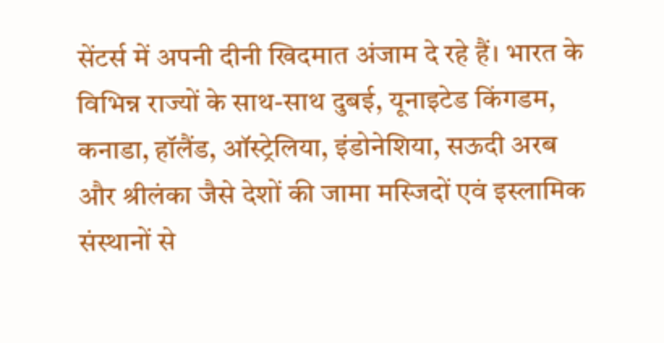सेंटर्स में अपनी दीनी खिदमात अंजाम दे रहे हैं। भारत के विभिन्न राज्यों के साथ-साथ दुबई, यूनाइटेड किंगडम, कनाडा, हॉलैंड, ऑस्ट्रेलिया, इंडोनेशिया, सऊदी अरब और श्रीलंका जैसे देशों की जामा मस्जिदों एवं इस्लामिक संस्थानों से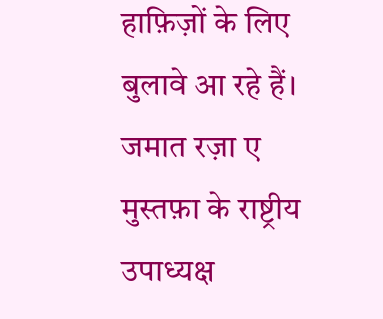हाफ़िज़ों के लिए बुलावे आ रहे हैं।
जमात रज़ा ए मुस्तफ़ा के राष्ट्रीय उपाध्यक्ष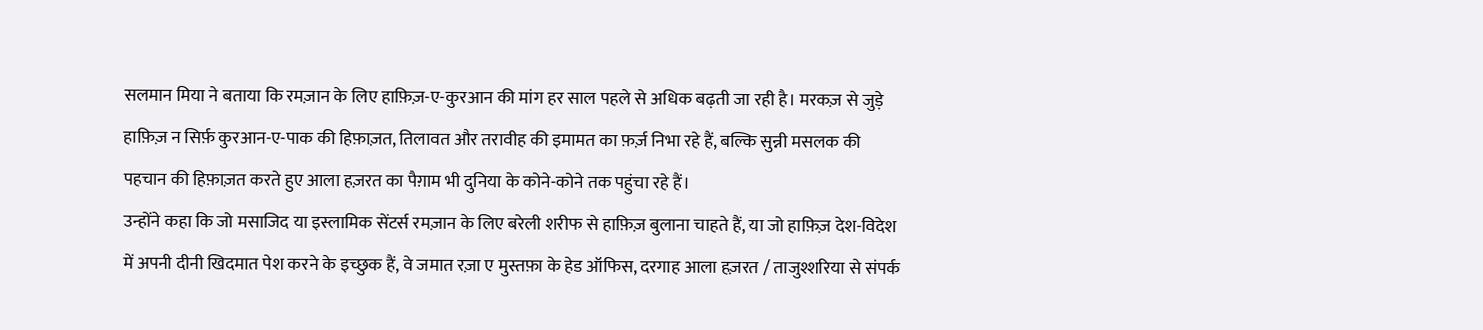सलमान मिया ने बताया कि रमज़ान के लिए हाफ़िज़-ए-कुरआन की मांग हर साल पहले से अधिक बढ़ती जा रही है। मरकज़ से जुड़े हाफ़िज़ न सिर्फ़ कुरआन-ए-पाक की हिफ़ाज़त, तिलावत और तरावीह की इमामत का फ़र्ज़ निभा रहे हैं, बल्कि सुन्नी मसलक की पहचान की हिफ़ाज़त करते हुए आला हज़रत का पैग़ाम भी दुनिया के कोने-कोने तक पहुंचा रहे हैं।
उन्होंने कहा कि जो मसाजिद या इस्लामिक सेंटर्स रमज़ान के लिए बरेली शरीफ से हाफ़िज़ बुलाना चाहते हैं, या जो हाफ़िज़ देश-विदेश में अपनी दीनी खिदमात पेश करने के इच्छुक हैं, वे जमात रज़ा ए मुस्तफ़ा के हेड ऑफिस, दरगाह आला हज़रत / ताजुश्शरिया से संपर्क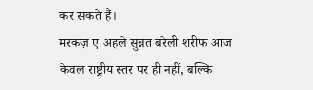कर सकते हैं।
मरकज़ ए अहले सुन्नत बरेली शरीफ आज केवल राष्ट्रीय स्तर पर ही नहीं, बल्कि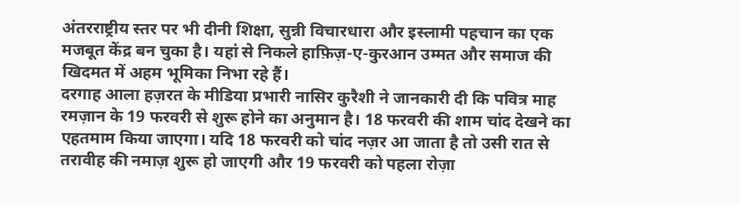अंतरराष्ट्रीय स्तर पर भी दीनी शिक्षा, सुन्नी विचारधारा और इस्लामी पहचान का एक मजबूत केंद्र बन चुका है। यहां से निकले हाफ़िज़-ए-कुरआन उम्मत और समाज की खिदमत में अहम भूमिका निभा रहे हैं।
दरगाह आला हज़रत के मीडिया प्रभारी नासिर कुरैशी ने जानकारी दी कि पवित्र माह रमज़ान के 19 फरवरी से शुरू होने का अनुमान है। 18 फरवरी की शाम चांद देखने का एहतमाम किया जाएगा। यदि 18 फरवरी को चांद नज़र आ जाता है तो उसी रात से तरावीह की नमाज़ शुरू हो जाएगी और 19 फरवरी को पहला रोज़ा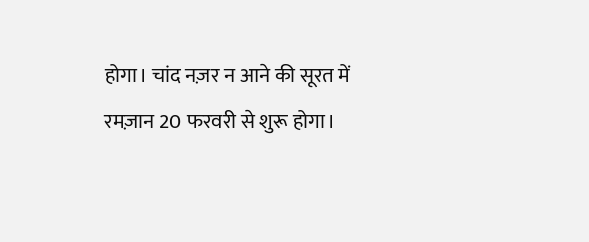होगा। चांद नज़र न आने की सूरत में रमज़ान 20 फरवरी से शुरू होगा।